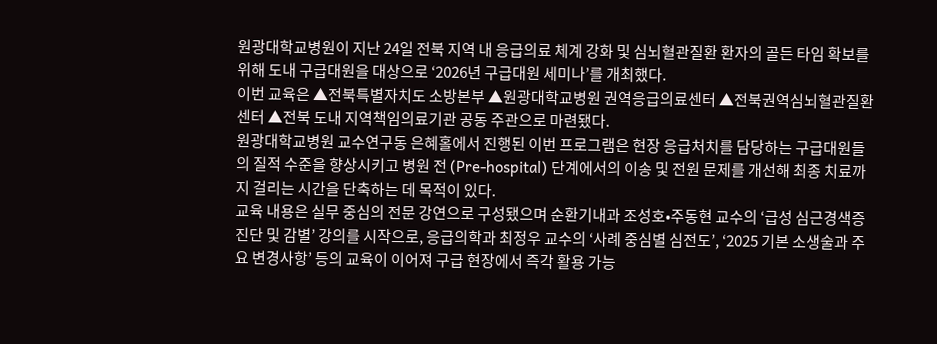원광대학교병원이 지난 24일 전북 지역 내 응급의료 체계 강화 및 심뇌혈관질환 환자의 골든 타임 확보를 위해 도내 구급대원을 대상으로 ‘2026년 구급대원 세미나’를 개최했다.
이번 교육은 ▲전북특별자치도 소방본부 ▲원광대학교병원 권역응급의료센터 ▲전북권역심뇌혈관질환센터 ▲전북 도내 지역책임의료기관 공동 주관으로 마련됐다.
원광대학교병원 교수연구동 은혜홀에서 진행된 이번 프로그램은 현장 응급처치를 담당하는 구급대원들의 질적 수준을 향상시키고 병원 전 (Pre-hospital) 단계에서의 이송 및 전원 문제를 개선해 최종 치료까지 걸리는 시간을 단축하는 데 목적이 있다.
교육 내용은 실무 중심의 전문 강연으로 구성됐으며 순환기내과 조성호•주동현 교수의 ‘급성 심근경색증 진단 및 감별’ 강의를 시작으로, 응급의학과 최정우 교수의 ‘사례 중심별 심전도’, ‘2025 기본 소생술과 주요 변경사항’ 등의 교육이 이어져 구급 현장에서 즉각 활용 가능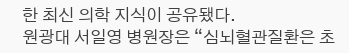한 최신 의학 지식이 공유됐다.
원광대 서일영 병원장은 “심뇌혈관질환은 초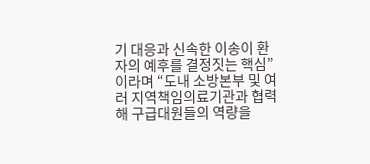기 대응과 신속한 이송이 환자의 예후를 결정짓는 핵심”이라며 “도내 소방본부 및 여러 지역책임의료기관과 협력해 구급대원들의 역량을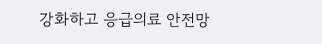강화하고 응급의료 안전망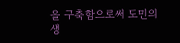을 구축함으로써 도민의 생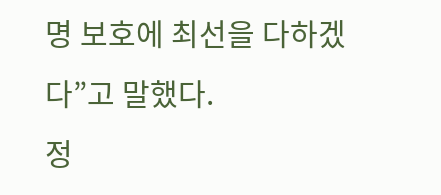명 보호에 최선을 다하겠다”고 말했다.
정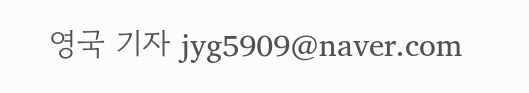영국 기자 jyg5909@naver.com